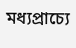মধ্যপ্রাচ্যে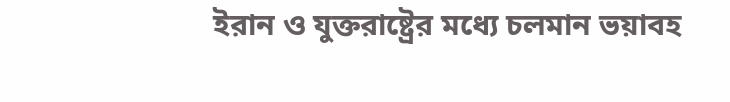ইরান ও যুক্তরাষ্ট্রের মধ্যে চলমান ভয়াবহ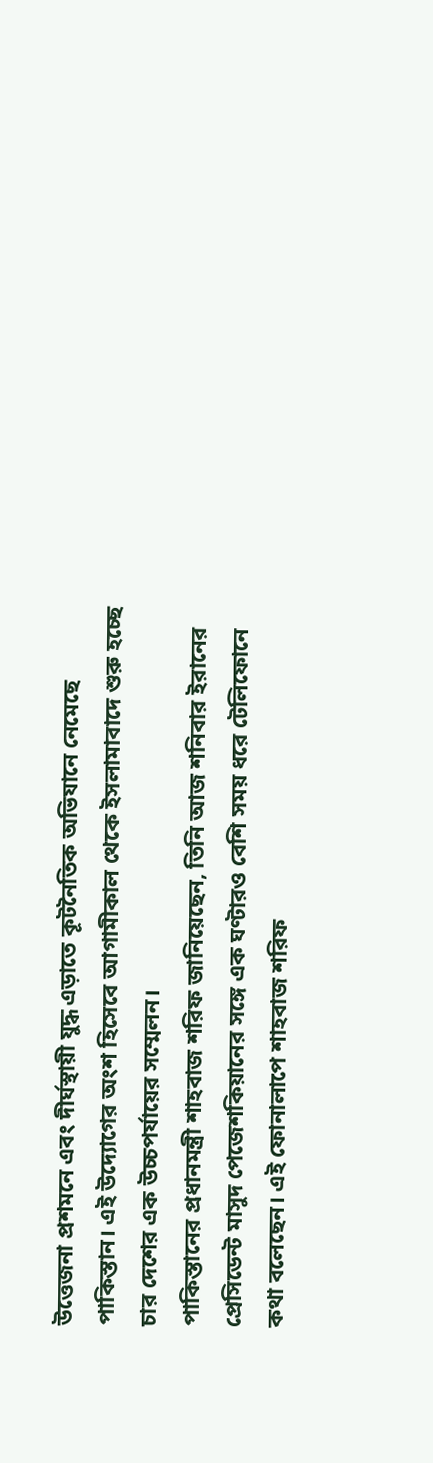উত্তেজনা প্রশমনে এবং দীর্ঘস্থায়ী যুদ্ধ এড়াতে কূটনৈতিক অভিযানে নেমেছে পাকিস্তান। এই উদ্যোগের অংশ হিসেবে আগামীকাল থেকে ইসলামাবাদে শুরু হচ্ছে চার দেশের এক উচ্চপর্যায়ের সম্মেলন।
পাকিস্তানের প্রধানমন্ত্রী শাহবাজ শরিফ জানিয়েছেন, তিনি আজ শনিবার ইরানের প্রেসিডেন্ট মাসুদ পেজেশকিয়ানের সঙ্গে এক ঘণ্টারও বেশি সময় ধরে টেলিফোনে কথা বলেছেন। এই ফোনালাপে শাহবাজ শরিফ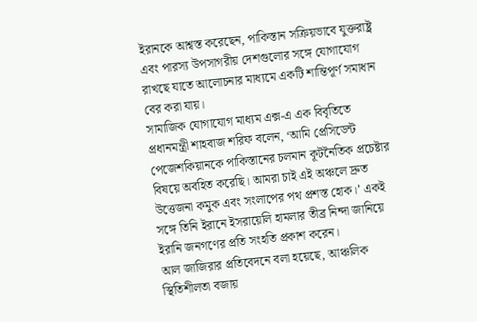ইরানকে আশ্বস্ত করেছেন, পাকিস্তান সক্রিয়ভাবে যুক্তরাষ্ট্র এবং পারস্য উপসাগরীয় দেশগুলোর সঙ্গে যোগাযোগ রাখছে যাতে আলোচনার মাধ্যমে একটি শান্তিপূর্ণ সমাধান বের করা যায়।
সামাজিক যোগাযোগ মাধ্যম এক্স-এ এক বিবৃতিতে প্রধানমন্ত্রী শাহবাজ শরিফ বলেন, ‘আমি প্রেসিডেন্ট পেজেশকিয়ানকে পাকিস্তানের চলমান কূটনৈতিক প্রচেষ্টার বিষয়ে অবহিত করেছি। আমরা চাই এই অঞ্চলে দ্রুত উত্তেজনা কমুক এবং সংলাপের পথ প্রশস্ত হোক।’ একই সঙ্গে তিনি ইরানে ইসরায়েলি হামলার তীব্র নিন্দা জানিয়ে ইরানি জনগণের প্রতি সংহতি প্রকাশ করেন।
আল জাজিরার প্রতিবেদনে বলা হয়েছে, আঞ্চলিক স্থিতিশীলতা বজায়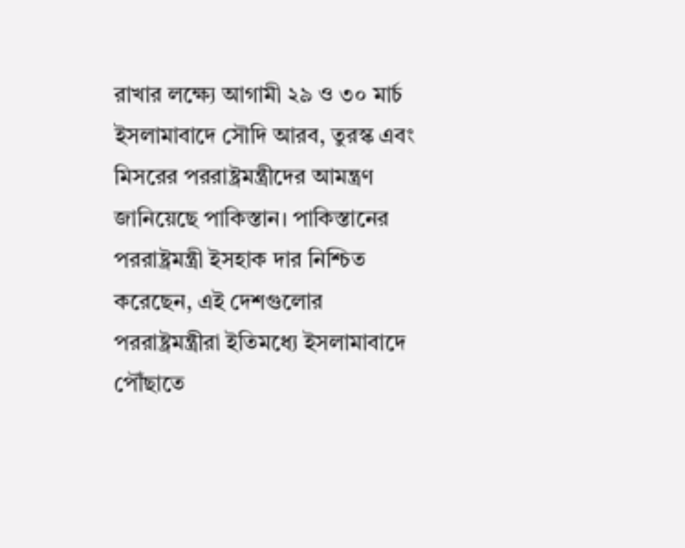রাখার লক্ষ্যে আগামী ২৯ ও ৩০ মার্চ ইসলামাবাদে সৌদি আরব, তুরস্ক এবং মিসরের পররাষ্ট্রমন্ত্রীদের আমন্ত্রণ জানিয়েছে পাকিস্তান। পাকিস্তানের পররাষ্ট্রমন্ত্রী ইসহাক দার নিশ্চিত করেছেন, এই দেশগুলোর পররাষ্ট্রমন্ত্রীরা ইতিমধ্যে ইসলামাবাদে পৌঁছাতে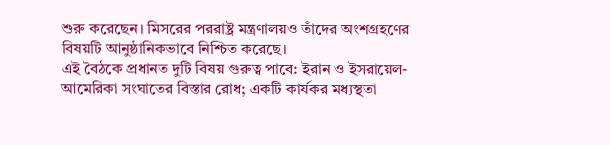শুরু করেছেন। মিসরের পররাষ্ট্র মন্ত্রণালয়ও তাঁদের অংশগ্রহণের বিষয়টি আনুষ্ঠানিকভাবে নিশ্চিত করেছে।
এই বৈঠকে প্রধানত দুটি বিষয় গুরুত্ব পাবে: ইরান ও ইসরায়েল-আমেরিকা সংঘাতের বিস্তার রোধ; একটি কার্যকর মধ্যস্থতা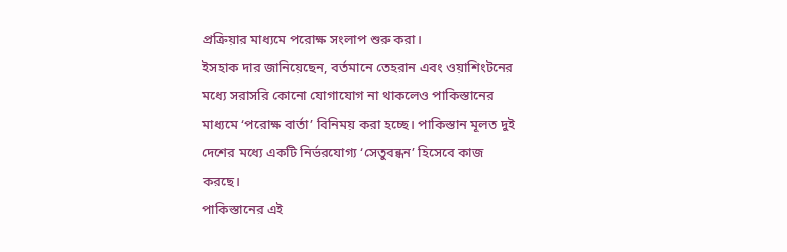প্রক্রিয়ার মাধ্যমে পরোক্ষ সংলাপ শুরু করা।
ইসহাক দার জানিয়েছেন, বর্তমানে তেহরান এবং ওয়াশিংটনের মধ্যে সরাসরি কোনো যোগাযোগ না থাকলেও পাকিস্তানের মাধ্যমে ‘পরোক্ষ বার্তা’ বিনিময় করা হচ্ছে। পাকিস্তান মূলত দুই দেশের মধ্যে একটি নির্ভরযোগ্য ‘সেতুবন্ধন’ হিসেবে কাজ করছে।
পাকিস্তানের এই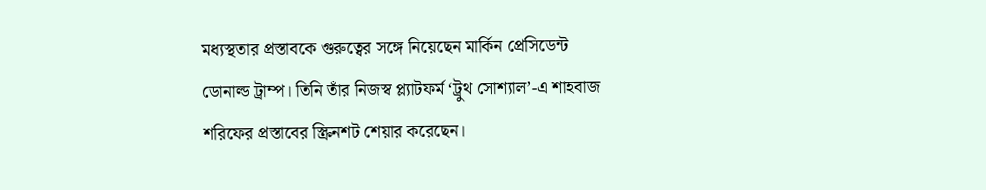মধ্যস্থতার প্রস্তাবকে গুরুত্বের সঙ্গে নিয়েছেন মার্কিন প্রেসিডেন্ট ডোনাল্ড ট্রাম্প। তিনি তাঁর নিজস্ব প্ল্যাটফর্ম ‘ট্রুথ সোশ্যাল’-এ শাহবাজ শরিফের প্রস্তাবের স্ক্রিনশট শেয়ার করেছেন।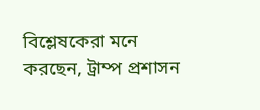বিশ্লেষকেরা মনে করছেন, ট্রাম্প প্রশাসন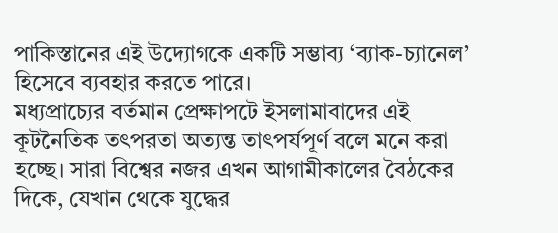পাকিস্তানের এই উদ্যোগকে একটি সম্ভাব্য ‘ব্যাক-চ্যানেল’ হিসেবে ব্যবহার করতে পারে।
মধ্যপ্রাচ্যের বর্তমান প্রেক্ষাপটে ইসলামাবাদের এই কূটনৈতিক তৎপরতা অত্যন্ত তাৎপর্যপূর্ণ বলে মনে করা হচ্ছে। সারা বিশ্বের নজর এখন আগামীকালের বৈঠকের দিকে, যেখান থেকে যুদ্ধের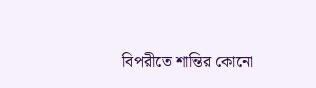বিপরীতে শান্তির কোনো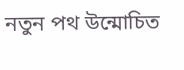নতুন পথ উন্মোচিত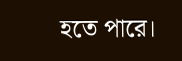হতে পারে।